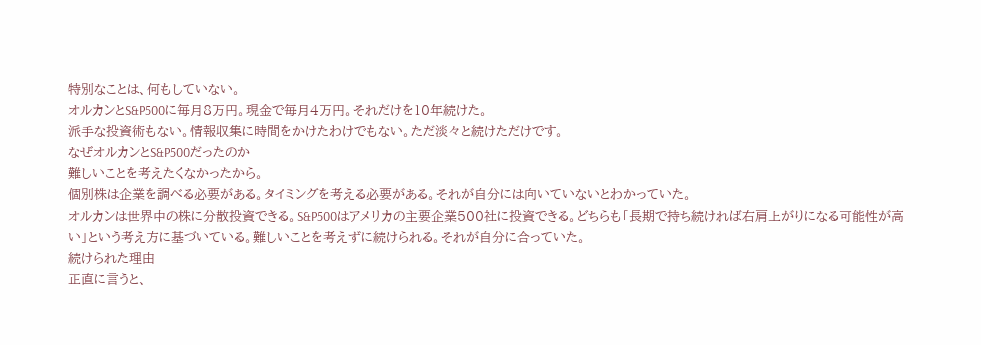特別なことは、何もしていない。
オルカンとS&P500に毎月8万円。現金で毎月4万円。それだけを10年続けた。
派手な投資術もない。情報収集に時間をかけたわけでもない。ただ淡々と続けただけです。
なぜオルカンとS&P500だったのか
難しいことを考えたくなかったから。
個別株は企業を調べる必要がある。タイミングを考える必要がある。それが自分には向いていないとわかっていた。
オルカンは世界中の株に分散投資できる。S&P500はアメリカの主要企業500社に投資できる。どちらも「長期で持ち続ければ右肩上がりになる可能性が高い」という考え方に基づいている。難しいことを考えずに続けられる。それが自分に合っていた。
続けられた理由
正直に言うと、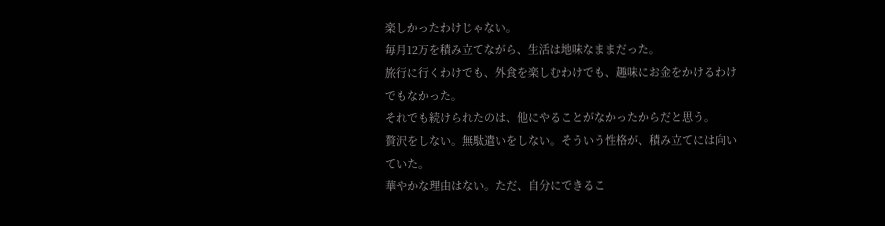楽しかったわけじゃない。
毎月12万を積み立てながら、生活は地味なままだった。
旅行に行くわけでも、外食を楽しむわけでも、趣味にお金をかけるわけでもなかった。
それでも続けられたのは、他にやることがなかったからだと思う。
贅沢をしない。無駄遣いをしない。そういう性格が、積み立てには向いていた。
華やかな理由はない。ただ、自分にできるこ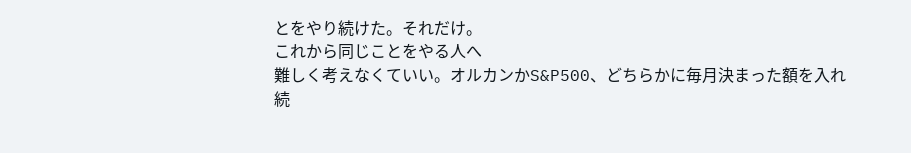とをやり続けた。それだけ。
これから同じことをやる人へ
難しく考えなくていい。オルカンかS&P500、どちらかに毎月決まった額を入れ続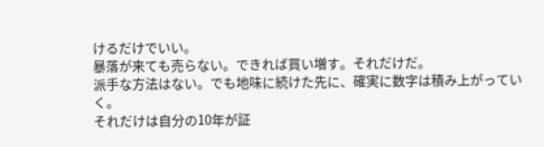けるだけでいい。
暴落が来ても売らない。できれば買い増す。それだけだ。
派手な方法はない。でも地味に続けた先に、確実に数字は積み上がっていく。
それだけは自分の10年が証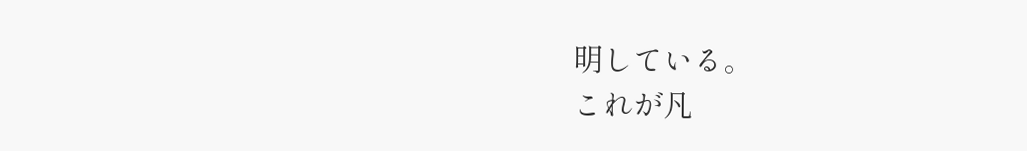明している。
これが凡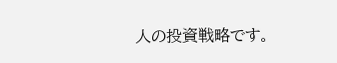人の投資戦略です。